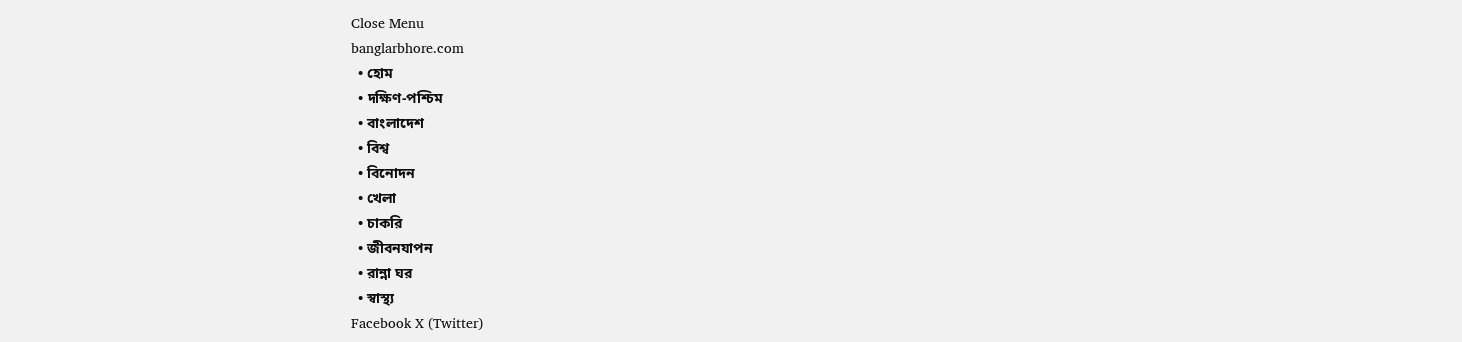Close Menu
banglarbhore.com
  • হোম
  • দক্ষিণ-পশ্চিম
  • বাংলাদেশ
  • বিশ্ব
  • বিনোদন
  • খেলা
  • চাকরি
  • জীবনযাপন
  • রান্না ঘর
  • স্বাস্থ্য
Facebook X (Twitter)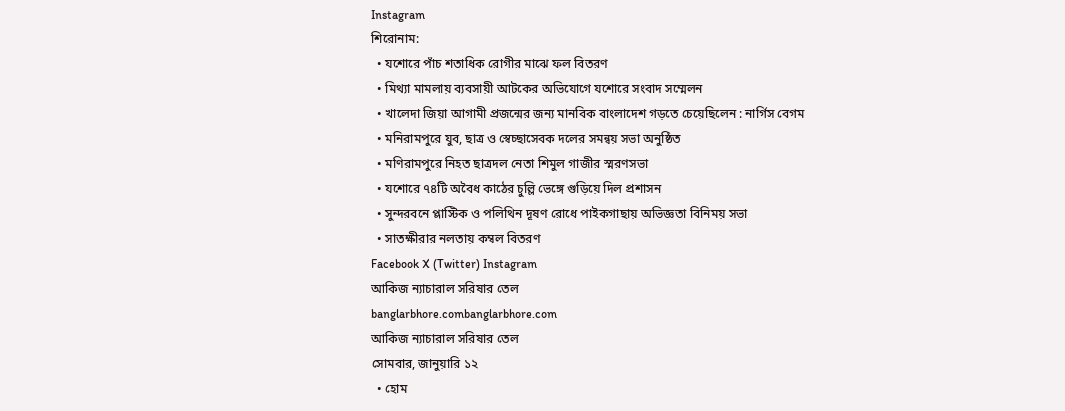Instagram
শিরোনাম:
  • যশোরে পাঁচ শতাধিক রোগীর মাঝে ফল বিতরণ
  • মিথ্যা মামলায় ব্যবসায়ী আটকের অভিযোগে যশোরে সংবাদ সম্মেলন
  • খালেদা জিয়া আগামী প্রজন্মের জন্য মানবিক বাংলাদেশ গড়তে চেয়েছিলেন : নার্গিস বেগম
  • মনিরামপুরে যুব, ছাত্র ও স্বেচ্ছাসেবক দলের সমন্বয় সভা অনুষ্ঠিত
  • মণিরামপুরে নিহত ছাত্রদল নেতা শিমুল গাজীর স্মরণসভা
  • যশোরে ৭৪টি অবৈধ কাঠের চুল্লি ভেঙ্গে গুড়িয়ে দিল প্রশাসন
  • সুন্দরবনে প্লাস্টিক ও পলিথিন দূষণ রোধে পাইকগাছায় অভিজ্ঞতা বিনিময় সভা
  • সাতক্ষীরার নলতায় কম্বল বিতরণ
Facebook X (Twitter) Instagram
আকিজ ন্যাচারাল সরিষার তেল
banglarbhore.combanglarbhore.com
আকিজ ন্যাচারাল সরিষার তেল
সোমবার, জানুয়ারি ১২
  • হোম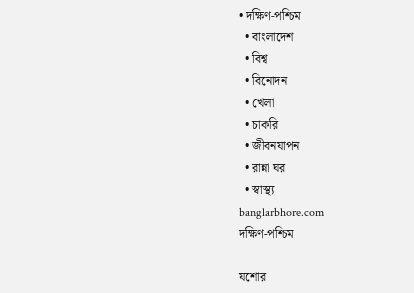• দক্ষিণ-পশ্চিম
  • বাংলাদেশ
  • বিশ্ব
  • বিনোদন
  • খেলা
  • চাকরি
  • জীবনযাপন
  • রান্না ঘর
  • স্বাস্থ্য
banglarbhore.com
দক্ষিণ-পশ্চিম

যশোর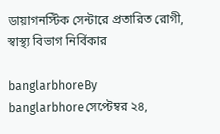ডায়াগনস্টিক সেন্টারে প্রতারিত রোগী, স্বাস্থ্য বিভাগ নির্বিকার

banglarbhoreBy banglarbhoreসেপ্টেম্বর ২৪,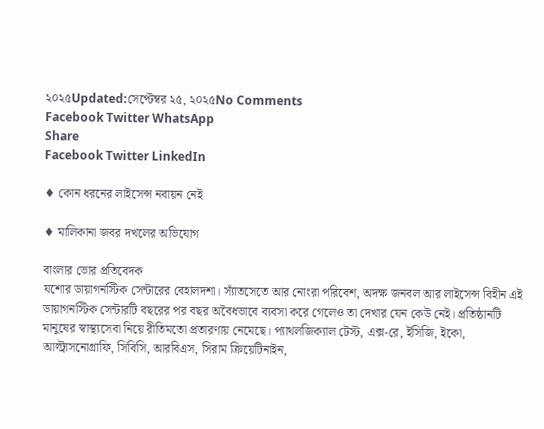২০২৫Updated:সেপ্টেম্বর ২৫, ২০২৫No Comments
Facebook Twitter WhatsApp
Share
Facebook Twitter LinkedIn

♦ কোন ধরনের লাইসেন্স নবায়ন নেই

♦ মালিকানা জবর দখলের অভিযোগ

বাংলার ভোর প্রতিবেদক
যশোর ডায়াগনস্টিক সেন্টারের বেহালদশা। স্যাঁতসেতে আর নোংরা পরিবেশ, অদক্ষ জনবল আর লাইসেন্স বিহীন এই ডায়াগনস্টিক সেন্টারটি বছরের পর বছর অবৈধভাবে ব্যবসা করে গেলেও তা দেখার যেন কেউ নেই। প্রতিষ্ঠানটি মানুষের স্বাস্থ্যসেবা নিয়ে রীতিমতো প্রতারণায় নেমেছে। প্যাথলজিক্যাল টেস্ট, এক্স-রে, ইসিজি, ইকো, আল্ট্রাসনোগ্রাফি, সিবিসি, আরবিএস, সিরাম ক্রিয়েটিনাইন,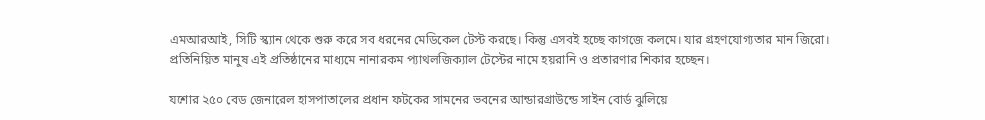এমআরআই, সিটি স্ক্যান থেকে শুরু করে সব ধরনের মেডিকেল টেস্ট করছে। কিন্তু এসবই হচ্ছে কাগজে কলমে। যার গ্রহণযোগ্যতার মান জিরো। প্রতিনিয়িত মানুষ এই প্রতিষ্ঠানের মাধ্যমে নানারকম প্যাথলজিক্যাল টেস্টের নামে হয়রানি ও প্রতারণার শিকার হচ্ছেন।

যশোর ২৫০ বেড জেনারেল হাসপাতালের প্রধান ফটকের সামনের ভবনের আন্ডারগ্রাউন্ডে সাইন বোর্ড ঝুলিয়ে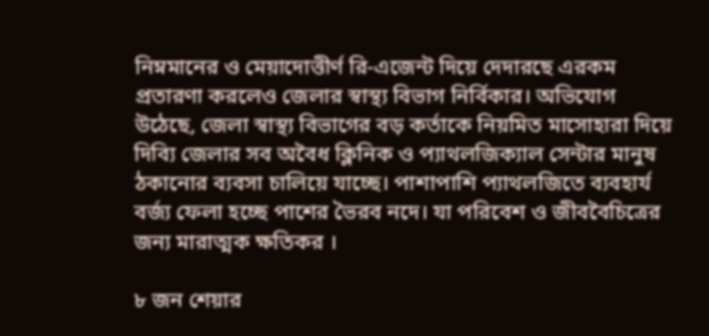নিম্নমানের ও মেয়াদোত্তীর্ণ রি-এজেন্ট দিয়ে দেদারছে এরকম প্রতারণা করলেও জেলার স্বাস্থ্য বিভাগ নির্বিকার। অভিযোগ উঠেছে, জেলা স্বাস্থ্য বিভাগের বড় কর্তাকে নিয়মিত মাসোহারা দিয়ে দিব্যি জেলার সব অবৈধ ক্লিনিক ও প্যাথলজিক্যাল সেন্টার মানুষ ঠকানোর ব্যবসা চালিয়ে যাচ্ছে। পাশাপাশি প্যাথলজিতে ব্যবহার্য বর্জ্য ফেলা হচ্ছে পাশের ভৈরব নদে। যা পরিবেশ ও জীববৈচিত্রের জন্য মারাত্মক ক্ষতিকর ।

৮ জন শেয়ার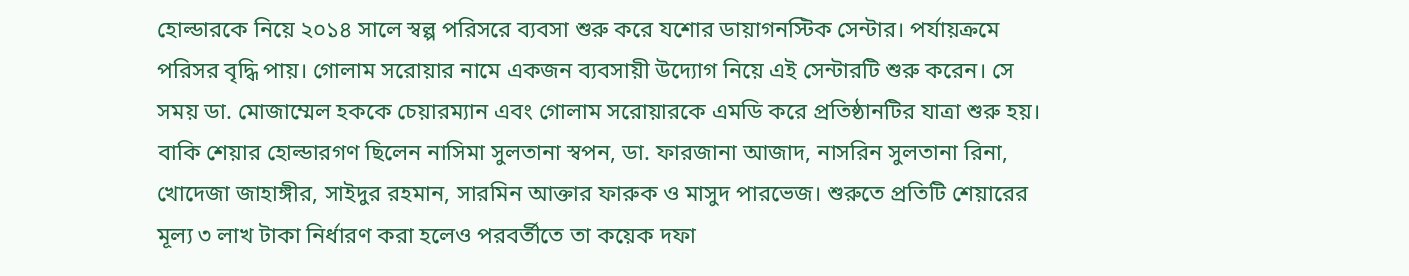হোল্ডারকে নিয়ে ২০১৪ সালে স্বল্প পরিসরে ব্যবসা শুরু করে যশোর ডায়াগনস্টিক সেন্টার। পর্যায়ক্রমে পরিসর বৃদ্ধি পায়। গোলাম সরোয়ার নামে একজন ব্যবসায়ী উদ্যোগ নিয়ে এই সেন্টারটি শুরু করেন। সে সময় ডা. মোজাম্মেল হককে চেয়ারম্যান এবং গোলাম সরোয়ারকে এমডি করে প্রতিষ্ঠানটির যাত্রা শুরু হয়। বাকি শেয়ার হোল্ডারগণ ছিলেন নাসিমা সুলতানা স্বপন, ডা. ফারজানা আজাদ, নাসরিন সুলতানা রিনা, খোদেজা জাহাঙ্গীর, সাইদুর রহমান, সারমিন আক্তার ফারুক ও মাসুদ পারভেজ। শুরুতে প্রতিটি শেয়ারের মূল্য ৩ লাখ টাকা নির্ধারণ করা হলেও পরবর্তীতে তা কয়েক দফা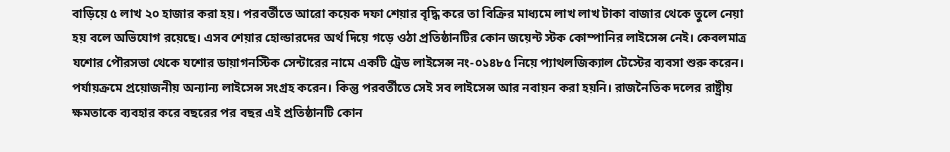বাড়িয়ে ৫ লাখ ২০ হাজার করা হয়। পরবর্তীতে আরো কয়েক দফা শেয়ার বৃদ্ধি করে তা বিক্রির মাধ্যমে লাখ লাখ টাকা বাজার থেকে তুলে নেয়া হয় বলে অভিযোগ রয়েছে। এসব শেয়ার হোল্ডারদের অর্থ দিয়ে গড়ে ওঠা প্রতিষ্ঠানটির কোন জয়েন্ট স্টক কোম্পানির লাইসেন্স নেই। কেবলমাত্র যশোর পৌরসভা থেকে যশোর ডায়াগনস্টিক সেন্টারের নামে একটি ট্রেড লাইসেন্স নং-০১৪৮৫ নিয়ে প্যাথলজিক্যাল টেস্টের ব্যবসা শুরু করেন। পর্যায়ক্রমে প্রয়োজনীয় অন্যান্য লাইসেন্স সংগ্রহ করেন। কিন্তু পরবর্তীতে সেই সব লাইসেন্স আর নবায়ন করা হয়নি। রাজনৈতিক দলের রাষ্ট্রীয় ক্ষমতাকে ব্যবহার করে বছরের পর বছর এই প্রতিষ্ঠানটি কোন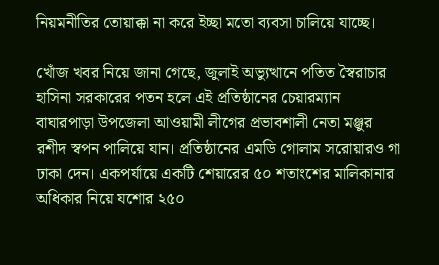নিয়মনীতির তোয়াক্কা না করে ইচ্ছা মতো ব্যবসা চালিয়ে যাচ্ছে।

খোঁজ খবর নিয়ে জানা গেছে, জুলাই অভ্যুত্থানে পতিত স্বৈরাচার হাসিনা সরকারের পতন হলে এই প্রতিষ্ঠানের চেয়ারম্যান বাঘারপাড়া উপজেলা আওয়ামী লীগের প্রভাবশালী নেতা মঞ্জুর রশীদ স্বপন পালিয়ে যান। প্রতিষ্ঠানের এমডি গোলাম সরোয়ারও গা ঢাকা দেন। একপর্যায়ে একটি শেয়ারের ৫০ শতাংশের মালিকানার অধিকার নিয়ে যশোর ২৫০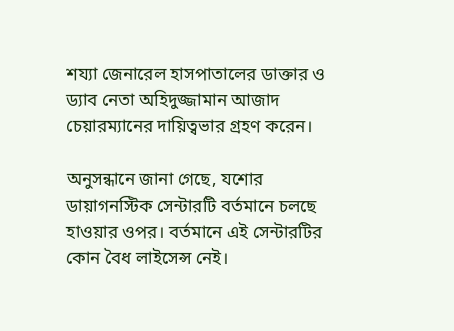শয্যা জেনারেল হাসপাতালের ডাক্তার ও ড্যাব নেতা অহিদুজ্জামান আজাদ চেয়ারম্যানের দায়িত্বভার গ্রহণ করেন।

অনুসন্ধানে জানা গেছে, যশোর ডায়াগনস্টিক সেন্টারটি বর্তমানে চলছে হাওয়ার ওপর। বর্তমানে এই সেন্টারটির কোন বৈধ লাইসেন্স নেই।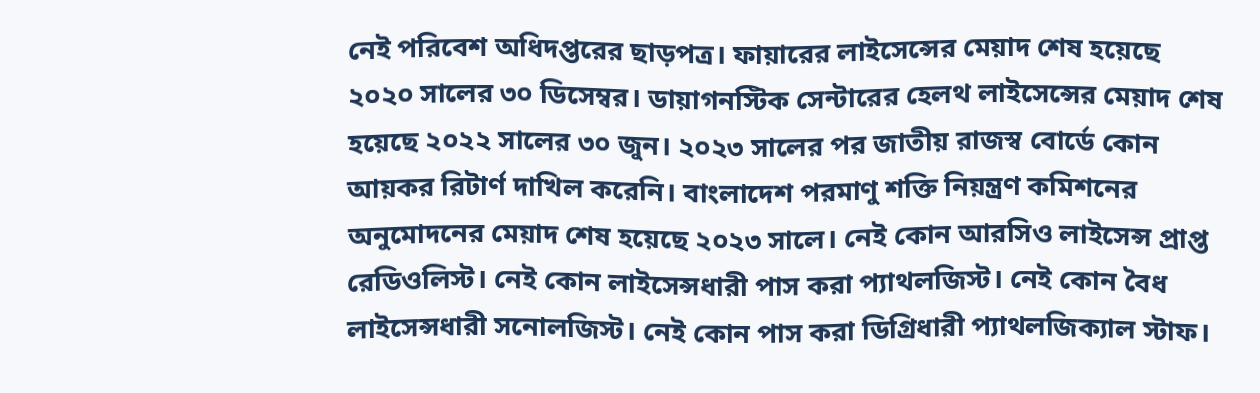নেই পরিবেশ অধিদপ্তরের ছাড়পত্র। ফায়ারের লাইসেন্সের মেয়াদ শেষ হয়েছে ২০২০ সালের ৩০ ডিসেম্বর। ডায়াগনস্টিক সেন্টারের হেলথ লাইসেন্সের মেয়াদ শেষ হয়েছে ২০২২ সালের ৩০ জুন। ২০২৩ সালের পর জাতীয় রাজস্ব বোর্ডে কোন আয়কর রিটার্ণ দাখিল করেনি। বাংলাদেশ পরমাণু শক্তি নিয়ন্ত্রণ কমিশনের অনুমোদনের মেয়াদ শেষ হয়েছে ২০২৩ সালে। নেই কোন আরসিও লাইসেন্স প্রাপ্ত রেডিওলিস্ট। নেই কোন লাইসেন্সধারী পাস করা প্যাথলজিস্ট। নেই কোন বৈধ লাইসেন্সধারী সনোলজিস্ট। নেই কোন পাস করা ডিগ্রিধারী প্যাথলজিক্যাল স্টাফ।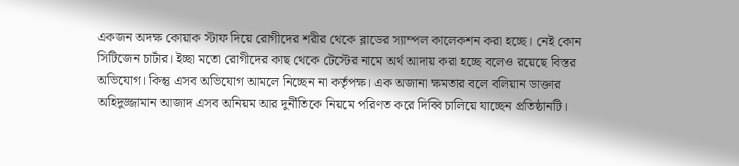একজন অদক্ষ কোয়াক স্টাফ দিয়ে রোগীদের শরীর থেকে ব্লাডের স্যাম্পল কালেকশন করা হচ্ছে। নেই কোন সিটিজেন চার্টার। ইচ্ছা মতো রোগীদের কাছ থেকে টেস্টের নামে অর্থ আদায় করা হচ্ছে বলেও রয়েছে বিস্তর অভিযোগ। কিন্তু এসব অভিযোগ আমলে নিচ্ছেন না কর্তৃপক্ষ। এক অজানা ক্ষমতার বলে বলিয়ান ডাক্তার অহিদুজ্জামান আজাদ এসব অনিয়ম আর দুর্নীতিকে নিয়মে পরিণত করে দিব্বি চালিয়ে যাচ্ছেন প্রতিষ্ঠানটি।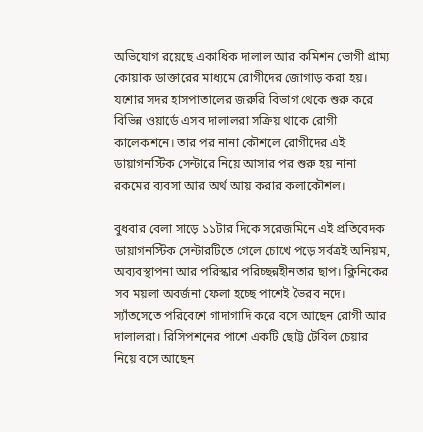অভিযোগ রয়েছে একাধিক দালাল আর কমিশন ভোগী গ্রাম্য কোয়াক ডাক্তারের মাধ্যমে রোগীদের জোগাড় করা হয়। যশোর সদর হাসপাতালের জরুরি বিভাগ থেকে শুরু করে বিভিন্ন ওয়ার্ডে এসব দালালরা সক্রিয় থাকে রোগী কালেকশনে। তার পর নানা কৌশলে রোগীদের এই ডায়াগনস্টিক সেন্টারে নিয়ে আসার পর শুরু হয় নানা রকমের ব্যবসা আর অর্থ আয় করার কলাকৌশল।

বুধবার বেলা সাড়ে ১১টার দিকে সরেজমিনে এই প্রতিবেদক ডায়াগনস্টিক সেন্টারটিতে গেলে চোখে পড়ে সর্বত্রই অনিয়ম, অব্যবস্থাপনা আর পরিস্কার পরিচ্ছন্নহীনতার ছাপ। ক্লিনিকের সব ময়লা অবর্জনা ফেলা হচ্ছে পাশেই ভৈরব নদে। স্যাঁতসেতে পরিবেশে গাদাগাদি করে বসে আছেন রোগী আর দালালরা। রিসিপশনের পাশে একটি ছোট্ট টেবিল চেয়ার নিয়ে বসে আছেন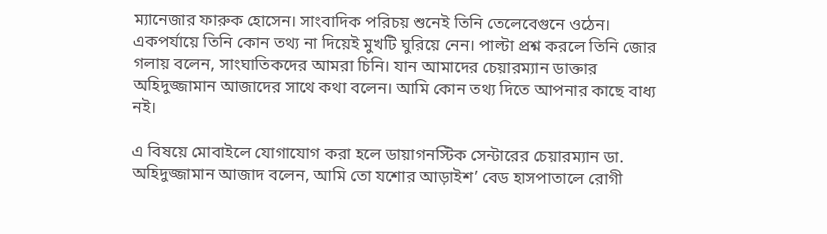ম্যানেজার ফারুক হোসেন। সাংবাদিক পরিচয় শুনেই তিনি তেলেবেগুনে ওঠেন। একপর্যায়ে তিনি কোন তথ্য না দিয়েই মুখটি ঘুরিয়ে নেন। পাল্টা প্রশ্ন করলে তিনি জোর গলায় বলেন, সাংঘাতিকদের আমরা চিনি। যান আমাদের চেয়ারম্যান ডাক্তার অহিদুজ্জামান আজাদের সাথে কথা বলেন। আমি কোন তথ্য দিতে আপনার কাছে বাধ্য নই।

এ বিষয়ে মোবাইলে যোগাযোগ করা হলে ডায়াগনস্টিক সেন্টারের চেয়ারম্যান ডা. অহিদুজ্জামান আজাদ বলেন, আমি তো যশোর আড়াইশ’ বেড হাসপাতালে রোগী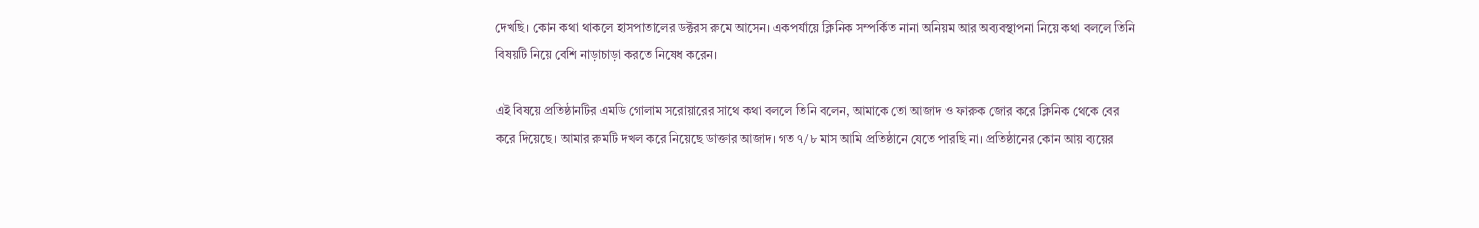দেখছি। কোন কথা থাকলে হাসপাতালের ডক্টরস রুমে আসেন। একপর্যায়ে ক্লিনিক সম্পর্কিত নানা অনিয়ম আর অব্যবস্থাপনা নিয়ে কথা বললে তিনি বিষয়টি নিয়ে বেশি নাড়াচাড়া করতে নিষেধ করেন।

এই বিষয়ে প্রতিষ্ঠানটির এমডি গোলাম সরোয়ারের সাথে কথা বললে তিনি বলেন, আমাকে তো আজাদ ও ফারুক জোর করে ক্লিনিক থেকে বের করে দিয়েছে। আমার রুমটি দখল করে নিয়েছে ডাক্তার আজাদ। গত ৭/৮ মাস আমি প্রতিষ্ঠানে যেতে পারছি না। প্রতিষ্ঠানের কোন আয় ব্যয়ের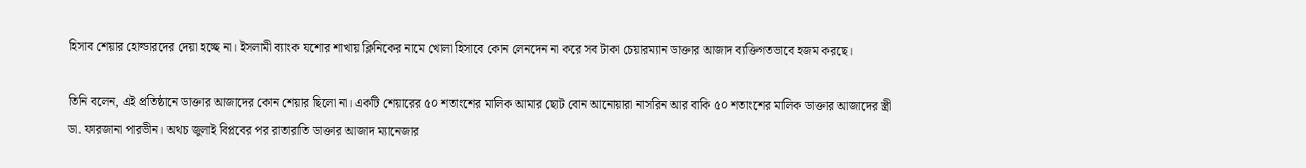হিসাব শেয়ার হোল্ডারদের দেয়া হচ্ছে না। ইসলামী ব্যাংক যশোর শাখায় ক্লিনিকের নামে খোলা হিসাবে কোন লেনদেন না করে সব টাকা চেয়ারম্যান ডাক্তার আজাদ ব্যক্তিগতভাবে হজম করছে।

তিনি বলেন, এই প্রতিষ্ঠানে ডাক্তার আজাদের কোন শেয়ার ছিলো না। একটি শেয়ারের ৫০ শতাংশের মালিক আমার ছোট বোন আনোয়ারা নাসরিন আর বাকি ৫০ শতাংশের মালিক ডাক্তার আজাদের স্ত্রী ডা. ফারজানা পারভীন। অথচ জুলাই বিপ্লবের পর রাতারাতি ডাক্তার আজাদ ম্যানেজার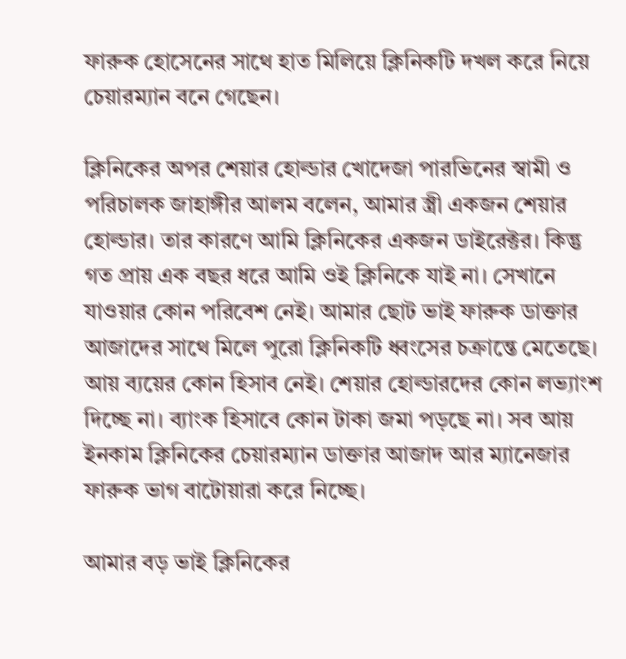ফারুক হোসেনের সাথে হাত মিলিয়ে ক্লিনিকটি দখল করে নিয়ে চেয়ারম্যান বনে গেছেন।

ক্লিনিকের অপর শেয়ার হোল্ডার খোদেজা পারভিনের স্বামী ও পরিচালক জাহাঙ্গীর আলম বলেন, আমার স্ত্রী একজন শেয়ার হোল্ডার। তার কারণে আমি ক্লিনিকের একজন ডাইরেক্টর। কিন্তু গত প্রায় এক বছর ধরে আমি ওই ক্লিনিকে যাই না। সেখানে যাওয়ার কোন পরিবেশ নেই। আমার ছোট ভাই ফারুক ডাক্তার আজাদের সাথে মিলে পুরো ক্লিনিকটি ধ্বংসের চক্রান্তে মেতেছে। আয় ব্যয়ের কোন হিসাব নেই। শেয়ার হোল্ডারদের কোন লভ্যাংশ দিচ্ছে না। ব্যাংক হিসাবে কোন টাকা জমা পড়ছে না। সব আয় ইনকাম ক্লিনিকের চেয়ারম্যান ডাক্তার আজাদ আর ম্যানেজার ফারুক ভাগ বাটোয়ারা করে নিচ্ছে।

আমার বড় ভাই ক্লিনিকের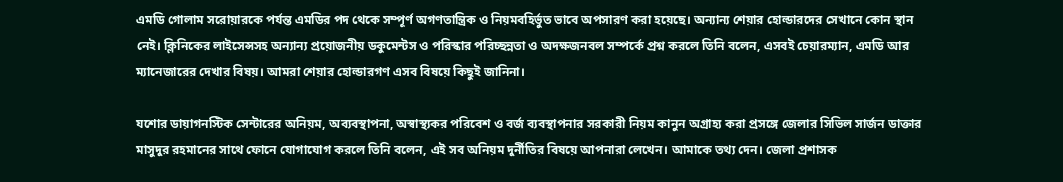এমডি গোলাম সরোয়ারকে পর্যন্ত এমডির পদ থেকে সম্পূর্ণ অগণতান্ত্রিক ও নিয়মবহির্ভুত ভাবে অপসারণ করা হয়েছে। অন্যান্য শেয়ার হোল্ডারদের সেখানে কোন স্থান নেই। ক্লিনিকের লাইসেন্সসহ অন্যান্য প্রয়োজনীয় ডকুমেন্টস ও পরিস্কার পরিচ্ছন্নতা ও অদক্ষজনবল সম্পর্কে প্রশ্ন করলে তিনি বলেন, এসবই চেয়ারম্যান, এমডি আর ম্যানেজারের দেখার বিষয়। আমরা শেয়ার হোল্ডারগণ এসব বিষয়ে কিছুই জানিনা।

যশোর ডায়াগনস্টিক সেন্টারের অনিয়ম, অব্যবস্থাপনা, অস্বাস্থ্যকর পরিবেশ ও বর্জ ব্যবস্থাপনার সরকারী নিয়ম কানুন অগ্রাহ্য করা প্রসঙ্গে জেলার সিভিল সার্জন ডাক্তার মাসুদুর রহমানের সাথে ফোনে যোগাযোগ করলে তিনি বলেন, এই সব অনিয়ম দুর্নীতির বিষয়ে আপনারা লেখেন। আমাকে তথ্য দেন। জেলা প্রশাসক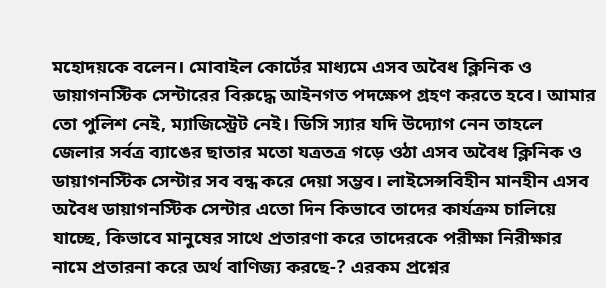মহোদয়কে বলেন। মোবাইল কোর্টের মাধ্যমে এসব অবৈধ ক্লিনিক ও ডায়াগনস্টিক সেন্টারের বিরুদ্ধে আইনগত পদক্ষেপ গ্রহণ করতে হবে। আমার তো পুলিশ নেই, ম্যাজিস্ট্রেট নেই। ডিসি স্যার যদি উদ্যোগ নেন তাহলে জেলার সর্বত্র ব্যাঙের ছাতার মতো যত্রতত্র গড়ে ওঠা এসব অবৈধ ক্লিনিক ও ডায়াগনস্টিক সেন্টার সব বন্ধ করে দেয়া সম্ভব। লাইসেন্সবিহীন মানহীন এসব অবৈধ ডায়াগনস্টিক সেন্টার এতো দিন কিভাবে তাদের কার্যক্রম চালিয়ে যাচ্ছে, কিভাবে মানুষের সাথে প্রতারণা করে তাদেরকে পরীক্ষা নিরীক্ষার নামে প্রতারনা করে অর্থ বাণিজ্য করছে-? এরকম প্রশ্নের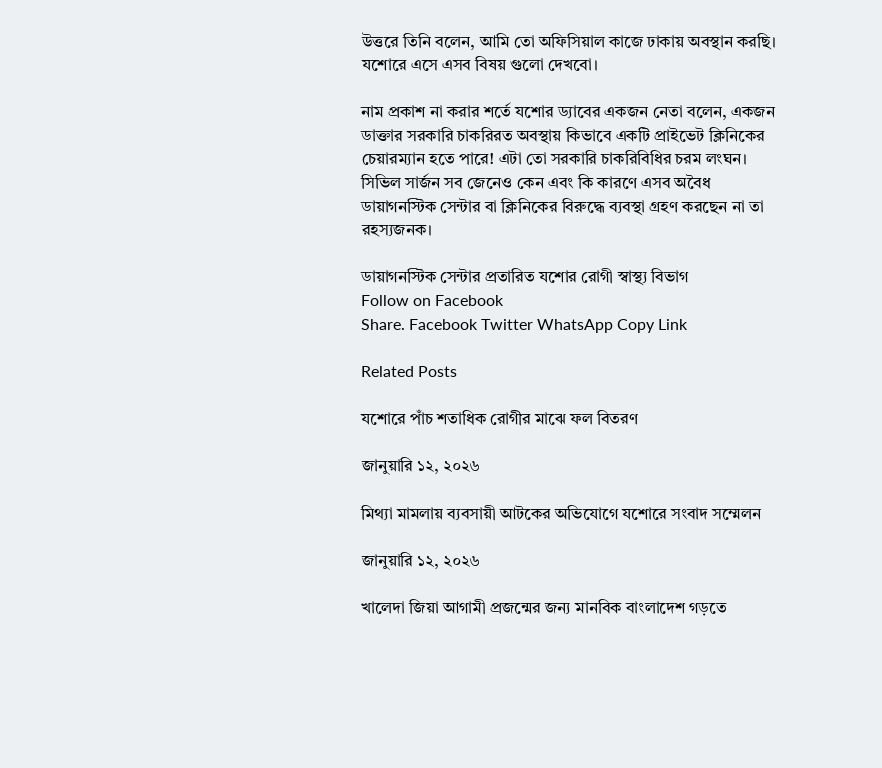উত্তরে তিনি বলেন, আমি তো অফিসিয়াল কাজে ঢাকায় অবস্থান করছি। যশোরে এসে এসব বিষয় গুলো দেখবো।

নাম প্রকাশ না করার শর্তে যশোর ড্যাবের একজন নেতা বলেন, একজন ডাক্তার সরকারি চাকরিরত অবস্থায় কিভাবে একটি প্রাইভেট ক্লিনিকের চেয়ারম্যান হতে পারে! এটা তো সরকারি চাকরিবিধির চরম লংঘন। সিভিল সার্জন সব জেনেও কেন এবং কি কারণে এসব অবৈধ ডায়াগনস্টিক সেন্টার বা ক্লিনিকের বিরুদ্ধে ব্যবস্থা গ্রহণ করছেন না তা রহস্যজনক।

ডায়াগনস্টিক সেন্টার প্রতারিত যশোর রোগী স্বাস্থ্য বিভাগ
Follow on Facebook
Share. Facebook Twitter WhatsApp Copy Link

Related Posts

যশোরে পাঁচ শতাধিক রোগীর মাঝে ফল বিতরণ

জানুয়ারি ১২, ২০২৬

মিথ্যা মামলায় ব্যবসায়ী আটকের অভিযোগে যশোরে সংবাদ সম্মেলন

জানুয়ারি ১২, ২০২৬

খালেদা জিয়া আগামী প্রজন্মের জন্য মানবিক বাংলাদেশ গড়তে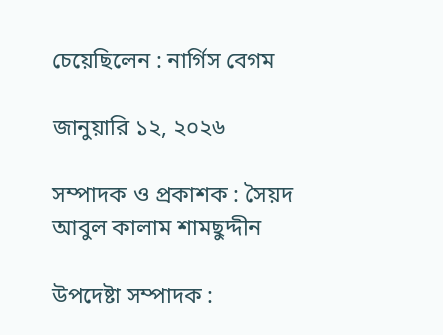চেয়েছিলেন : নার্গিস বেগম

জানুয়ারি ১২, ২০২৬

সম্পাদক ও প্রকাশক : সৈয়দ আবুল কালাম শামছুদ্দীন

উপদেষ্টা সম্পাদক :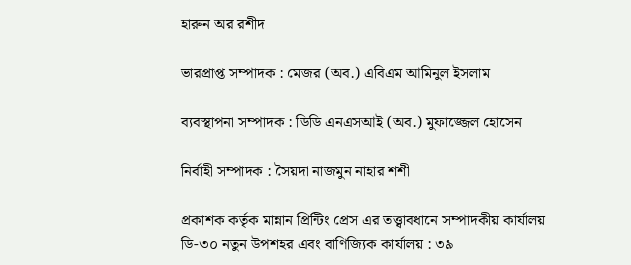হারুন অর রশীদ

ভারপ্রাপ্ত সম্পাদক : মেজর (অব.) এবিএম আমিনুল ইসলাম

ব্যবস্থাপনা সম্পাদক : ডিডি এনএসআই (অব.) মুফাজ্জেল হোসেন

নির্বাহী সম্পাদক : সৈয়দা নাজমুন নাহার শশী

প্রকাশক কর্তৃক মান্নান প্রিন্টিং প্রেস এর তত্ত্বাবধানে সম্পাদকীয় কার্যালয় ডি-৩০ নতুন উপশহর এবং বাণিজ্যিক কার্যালয় : ৩৯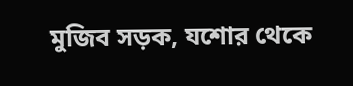মুজিব সড়ক, যশোর থেকে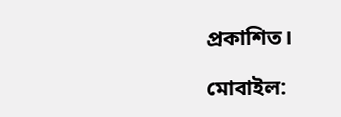প্রকাশিত।

মোবাইল: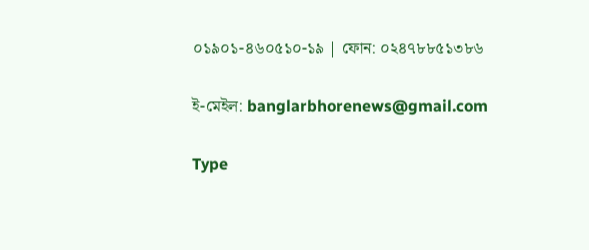০১৯০১-৪৬০৫১০-১৯ | ফোন: ০২৪৭৮৮৫১৩৮৬

ই-মেইল: banglarbhorenews@gmail.com

Type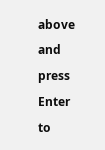above and press Enter to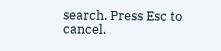search. Press Esc to cancel.